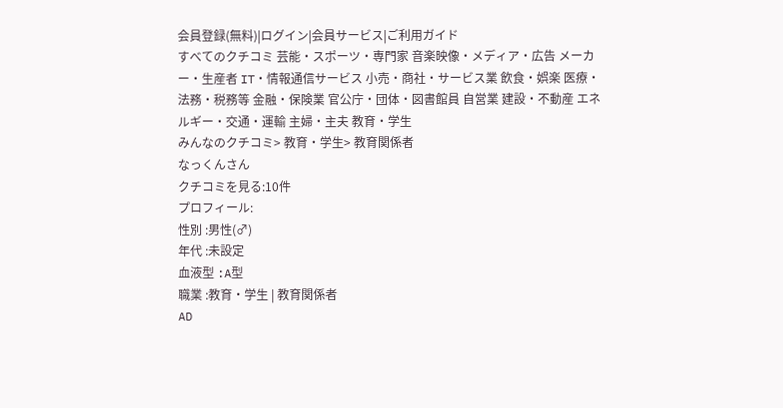会員登録(無料)|ログイン|会員サービス|ご利用ガイド
すべてのクチコミ 芸能・スポーツ・専門家 音楽映像・メディア・広告 メーカー・生産者 IT・情報通信サービス 小売・商社・サービス業 飲食・娯楽 医療・法務・税務等 金融・保険業 官公庁・団体・図書館員 自営業 建設・不動産 エネルギー・交通・運輸 主婦・主夫 教育・学生
みんなのクチコミ> 教育・学生> 教育関係者
なっくんさん
クチコミを見る:10件
プロフィール:
性別 :男性(♂)
年代 :未設定
血液型 :A型
職業 :教育・学生 | 教育関係者
AD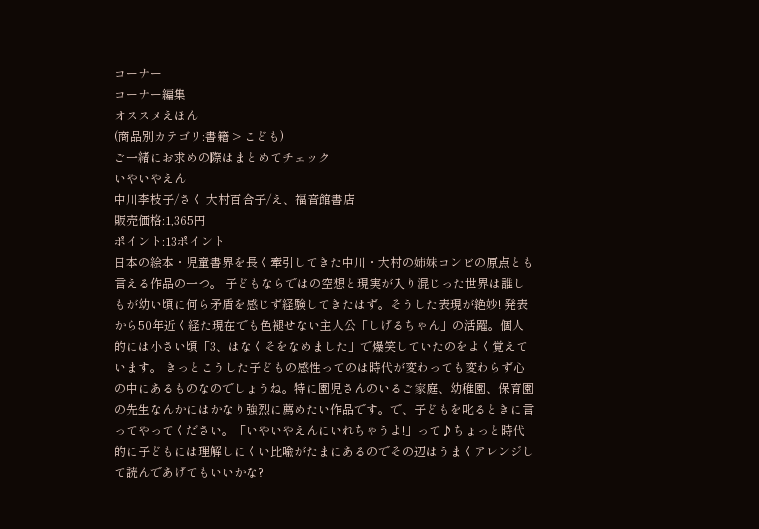コーナー
コーナー編集
オススメえほん
(商品別カテゴリ:書籍 > こども)
ご一緒にお求めの際はまとめてチェック
いやいやえん
中川李枝子/さく 大村百合子/え、福音館書店
販売価格:1,365円
ポイント:13ポイント
日本の絵本・児童書界を長く牽引してきた中川・大村の姉妹コンビの原点とも言える作品の一つ。 子どもならではの空想と現実が入り混じった世界は誰しもが幼い頃に何ら矛盾を感じず経験してきたはず。そうした表現が絶妙! 発表から50年近く経た現在でも色褪せない主人公「しげるちゃん」の活躍。個人的には小さい頃「3、はなくそをなめました」で爆笑していたのをよく覚えています。 きっとこうした子どもの感性ってのは時代が変わっても変わらず心の中にあるものなのでしょうね。特に園児さんのいるご家庭、幼稚園、保育園の先生なんかにはかなり強烈に薦めたい作品です。で、子どもを叱るときに言ってやってください。「いやいやえんにいれちゃうよ!」って♪ちょっと時代的に子どもには理解しにくい比喩がたまにあるのでその辺はうまくアレンジして読んであげてもいいかな?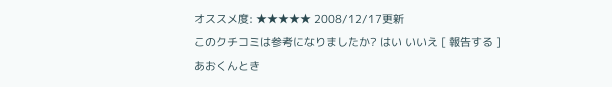オススメ度: ★★★★★ 2008/12/17更新
このクチコミは参考になりましたか? はい いいえ [ 報告する ]
あおくんとき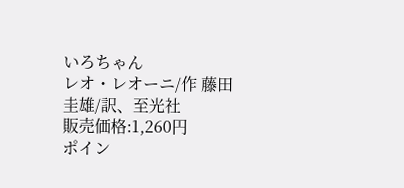いろちゃん
レオ・レオーニ/作 藤田圭雄/訳、至光社
販売価格:1,260円
ポイン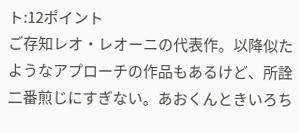ト:12ポイント
ご存知レオ・レオーニの代表作。以降似たようなアプローチの作品もあるけど、所詮二番煎じにすぎない。あおくんときいろち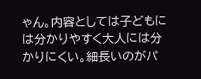ゃん。内容としては子どもには分かりやすく大人には分かりにくい。細長いのがパ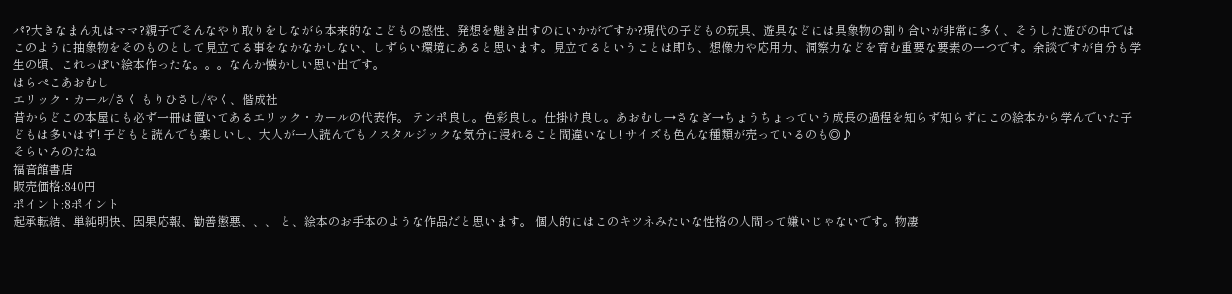パ?大きなまん丸はママ?親子でそんなやり取りをしながら本来的なこどもの感性、発想を魅き出すのにいかがですか?現代の子どもの玩具、遊具などには具象物の割り合いが非常に多く、そうした遊びの中ではこのように抽象物をそのものとして見立てる事をなかなかしない、しずらい環境にあると思います。見立てるということは即ち、想像力や応用力、洞察力などを育む重要な要素の一つです。余談ですが自分も学生の頃、これっぽい絵本作ったな。。。なんか懐かしい思い出です。
はらぺこあおむし
エリック・カール/さく もりひさし/やく、偕成社
昔からどこの本屋にも必ず一冊は置いてあるエリック・カールの代表作。 テンポ良し。色彩良し。仕掛け良し。あおむし→さなぎ→ちょうちょっていう成長の過程を知らず知らずにこの絵本から学んでいた子どもは多いはず! 子どもと読んでも楽しいし、大人が一人読んでもノスタルジックな気分に浸れること間違いなし! サイズも色んな種類が売っているのも◎♪
そらいろのたね
福音館書店
販売価格:840円
ポイント:8ポイント
起承転結、単純明快、因果応報、勧善懲悪、、、 と、絵本のお手本のような作品だと思います。 個人的にはこのキツネみたいな性格の人間って嫌いじゃないです。物凄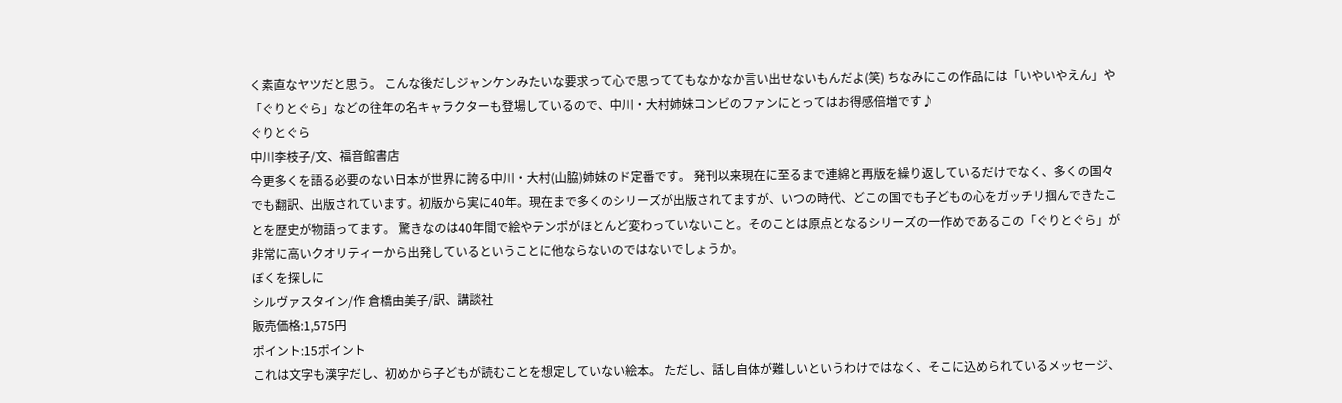く素直なヤツだと思う。 こんな後だしジャンケンみたいな要求って心で思っててもなかなか言い出せないもんだよ(笑) ちなみにこの作品には「いやいやえん」や「ぐりとぐら」などの往年の名キャラクターも登場しているので、中川・大村姉妹コンビのファンにとってはお得感倍増です♪
ぐりとぐら
中川李枝子/文、福音館書店
今更多くを語る必要のない日本が世界に誇る中川・大村(山脇)姉妹のド定番です。 発刊以来現在に至るまで連綿と再版を繰り返しているだけでなく、多くの国々でも翻訳、出版されています。初版から実に40年。現在まで多くのシリーズが出版されてますが、いつの時代、どこの国でも子どもの心をガッチリ掴んできたことを歴史が物語ってます。 驚きなのは40年間で絵やテンポがほとんど変わっていないこと。そのことは原点となるシリーズの一作めであるこの「ぐりとぐら」が非常に高いクオリティーから出発しているということに他ならないのではないでしょうか。
ぼくを探しに
シルヴァスタイン/作 倉橋由美子/訳、講談社
販売価格:1,575円
ポイント:15ポイント
これは文字も漢字だし、初めから子どもが読むことを想定していない絵本。 ただし、話し自体が難しいというわけではなく、そこに込められているメッセージ、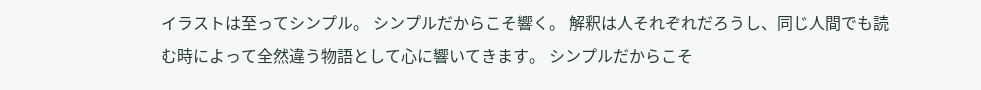イラストは至ってシンプル。 シンプルだからこそ響く。 解釈は人それぞれだろうし、同じ人間でも読む時によって全然違う物語として心に響いてきます。 シンプルだからこそ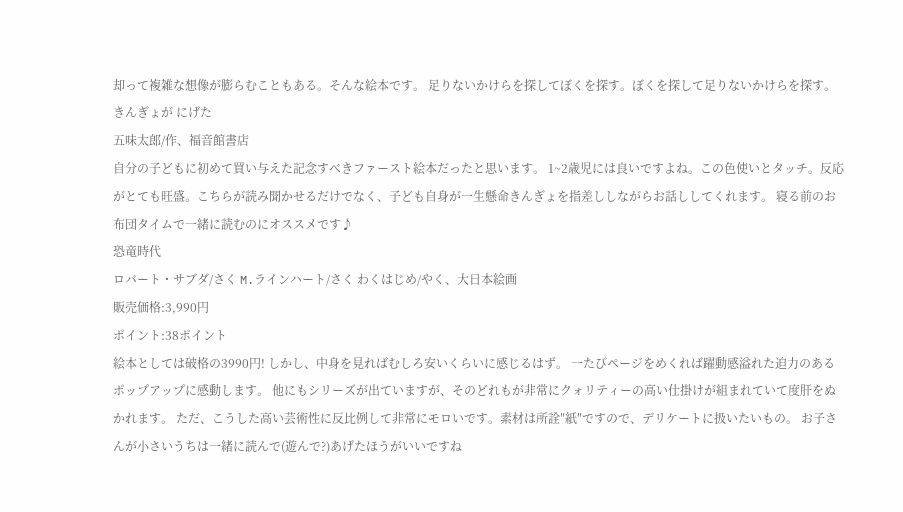却って複雑な想像が膨らむこともある。そんな絵本です。 足りないかけらを探してぼくを探す。ぼくを探して足りないかけらを探す。
きんぎょが にげた
五味太郎/作、福音館書店
自分の子どもに初めて買い与えた記念すべきファースト絵本だったと思います。 1~2歳児には良いですよね。この色使いとタッチ。反応がとても旺盛。こちらが読み聞かせるだけでなく、子ども自身が一生懸命きんぎょを指差ししながらお話ししてくれます。 寝る前のお布団タイムで一緒に読むのにオススメです♪
恐竜時代
ロバート・サブダ/さく M.ラインハート/さく わくはじめ/やく、大日本絵画
販売価格:3,990円
ポイント:38ポイント
絵本としては破格の3990円! しかし、中身を見ればむしろ安いくらいに感じるはず。 一たびページをめくれば躍動感溢れた迫力のあるポップアップに感動します。 他にもシリーズが出ていますが、そのどれもが非常にクォリティーの高い仕掛けが組まれていて度肝をぬかれます。 ただ、こうした高い芸術性に反比例して非常にモロいです。素材は所詮″紙″ですので、デリケートに扱いたいもの。 お子さんが小さいうちは一緒に読んで(遊んで?)あげたほうがいいですね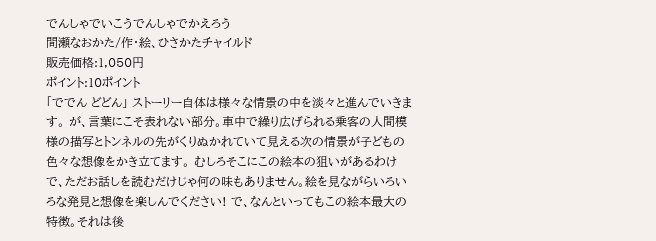でんしゃでいこうでんしゃでかえろう
間瀬なおかた/作・絵、ひさかたチャイルド
販売価格:1,050円
ポイント:10ポイント
「ででん どどん」 ストーリー自体は様々な情景の中を淡々と進んでいきます。 が、言葉にこそ表れない部分。車中で繰り広げられる乗客の人間模様の描写とトンネルの先がくりぬかれていて見える次の情景が子どもの色々な想像をかき立てます。 むしろそこにこの絵本の狙いがあるわけで、ただお話しを読むだけじゃ何の味もありません。絵を見ながらいろいろな発見と想像を楽しんでください! で、なんといってもこの絵本最大の特徴。それは後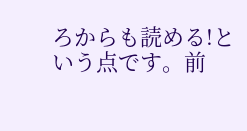ろからも読める!という点です。前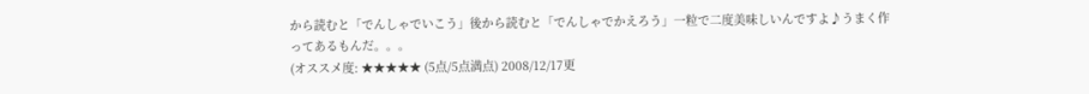から読むと「でんしゃでいこう」後から読むと「でんしゃでかえろう」一粒で二度美味しいんですよ♪うまく作ってあるもんだ。。。
(オススメ度: ★★★★★ (5点/5点満点) 2008/12/17更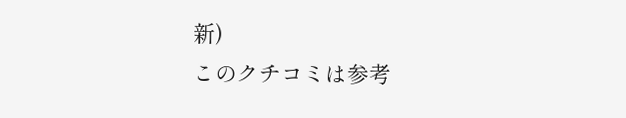新)
このクチコミは参考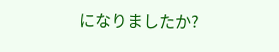になりましたか?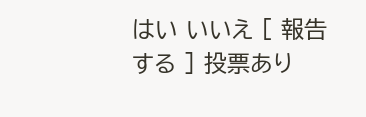はい いいえ [ 報告する ] 投票あり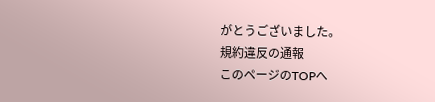がとうございました。
規約違反の通報
このページのTOPへ